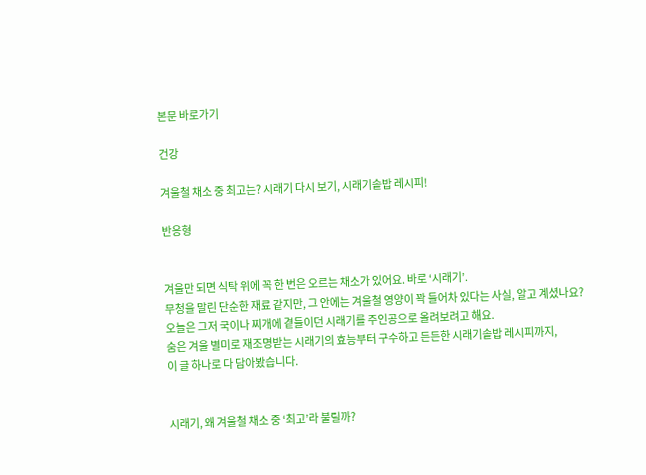본문 바로가기

건강

겨울철 채소 중 최고는? 시래기 다시 보기, 시래기솥밥 레시피!

반응형


겨울만 되면 식탁 위에 꼭 한 번은 오르는 채소가 있어요. 바로 ‘시래기’.
무청을 말린 단순한 재료 같지만, 그 안에는 겨울철 영양이 꽉 들어차 있다는 사실, 알고 계셨나요?
오늘은 그저 국이나 찌개에 곁들이던 시래기를 주인공으로 올려보려고 해요.
숨은 겨울 별미로 재조명받는 시래기의 효능부터 구수하고 든든한 시래기솥밥 레시피까지,
이 글 하나로 다 담아봤습니다.


시래기, 왜 겨울철 채소 중 ‘최고’라 불릴까?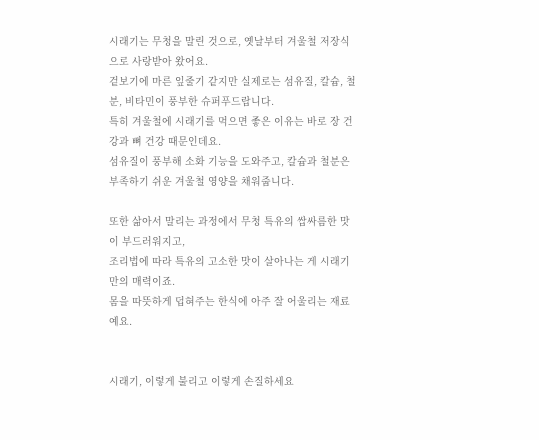시래기는 무청을 말린 것으로, 옛날부터 겨울철 저장식으로 사랑받아 왔어요.
겉보기에 마른 잎줄기 같지만 실제로는 섬유질, 칼슘, 철분, 비타민이 풍부한 슈퍼푸드랍니다.
특히 겨울철에 시래기를 먹으면 좋은 이유는 바로 장 건강과 뼈 건강 때문인데요.
섬유질이 풍부해 소화 기능을 도와주고, 칼슘과 철분은 부족하기 쉬운 겨울철 영양을 채워줍니다.

또한 삶아서 말리는 과정에서 무청 특유의 쌉싸름한 맛이 부드러워지고,
조리법에 따라 특유의 고소한 맛이 살아나는 게 시래기만의 매력이죠.
몸을 따뜻하게 덥혀주는 한식에 아주 잘 어울리는 재료예요.


시래기, 이렇게 불리고 이렇게 손질하세요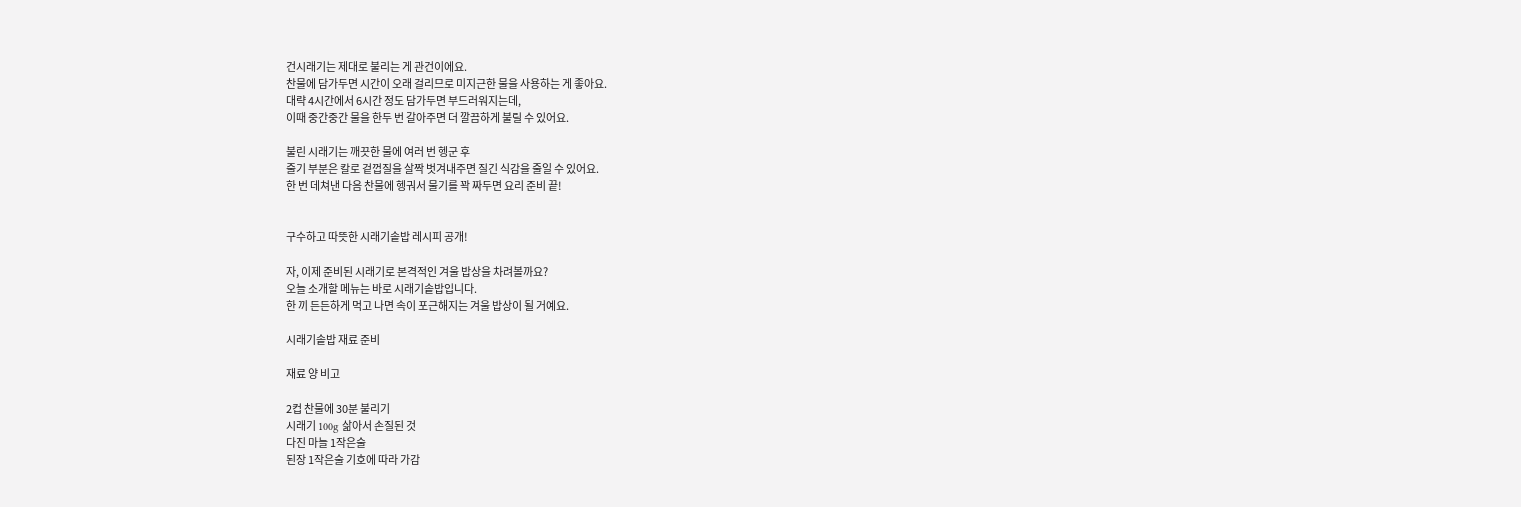건시래기는 제대로 불리는 게 관건이에요.
찬물에 담가두면 시간이 오래 걸리므로 미지근한 물을 사용하는 게 좋아요.
대략 4시간에서 6시간 정도 담가두면 부드러워지는데,
이때 중간중간 물을 한두 번 갈아주면 더 깔끔하게 불릴 수 있어요.

불린 시래기는 깨끗한 물에 여러 번 헹군 후
줄기 부분은 칼로 겉껍질을 살짝 벗겨내주면 질긴 식감을 줄일 수 있어요.
한 번 데쳐낸 다음 찬물에 헹궈서 물기를 꽉 짜두면 요리 준비 끝!


구수하고 따뜻한 시래기솥밥 레시피 공개!

자, 이제 준비된 시래기로 본격적인 겨울 밥상을 차려볼까요?
오늘 소개할 메뉴는 바로 시래기솥밥입니다.
한 끼 든든하게 먹고 나면 속이 포근해지는 겨울 밥상이 될 거예요.

시래기솥밥 재료 준비

재료 양 비고

2컵 찬물에 30분 불리기
시래기 100g 삶아서 손질된 것
다진 마늘 1작은술
된장 1작은술 기호에 따라 가감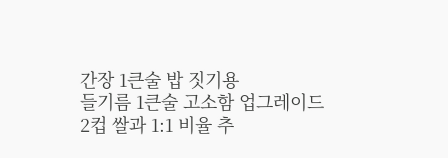간장 1큰술 밥 짓기용
들기름 1큰술 고소함 업그레이드
2컵 쌀과 1:1 비율 추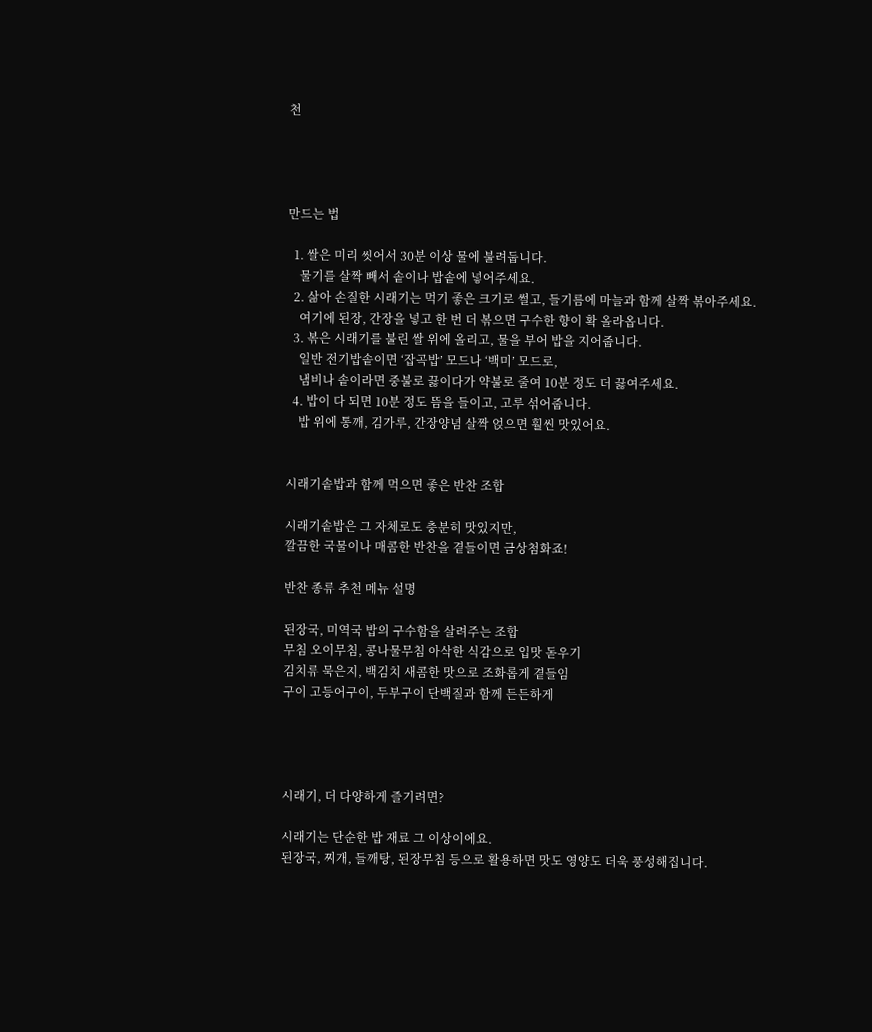천




만드는 법

  1. 쌀은 미리 씻어서 30분 이상 물에 불려둡니다.
    물기를 살짝 빼서 솥이나 밥솥에 넣어주세요.
  2. 삶아 손질한 시래기는 먹기 좋은 크기로 썰고, 들기름에 마늘과 함께 살짝 볶아주세요.
    여기에 된장, 간장을 넣고 한 번 더 볶으면 구수한 향이 확 올라옵니다.
  3. 볶은 시래기를 불린 쌀 위에 올리고, 물을 부어 밥을 지어줍니다.
    일반 전기밥솥이면 ‘잡곡밥’ 모드나 ‘백미’ 모드로,
    냄비나 솥이라면 중불로 끓이다가 약불로 줄여 10분 정도 더 끓여주세요.
  4. 밥이 다 되면 10분 정도 뜸을 들이고, 고루 섞어줍니다.
    밥 위에 통깨, 김가루, 간장양념 살짝 얹으면 훨씬 맛있어요.


시래기솥밥과 함께 먹으면 좋은 반찬 조합

시래기솥밥은 그 자체로도 충분히 맛있지만,
깔끔한 국물이나 매콤한 반찬을 곁들이면 금상첨화죠!

반찬 종류 추천 메뉴 설명

된장국, 미역국 밥의 구수함을 살려주는 조합
무침 오이무침, 콩나물무침 아삭한 식감으로 입맛 돋우기
김치류 묵은지, 백김치 새콤한 맛으로 조화롭게 곁들임
구이 고등어구이, 두부구이 단백질과 함께 든든하게




시래기, 더 다양하게 즐기려면?

시래기는 단순한 밥 재료 그 이상이에요.
된장국, 찌개, 들깨탕, 된장무침 등으로 활용하면 맛도 영양도 더욱 풍성해집니다.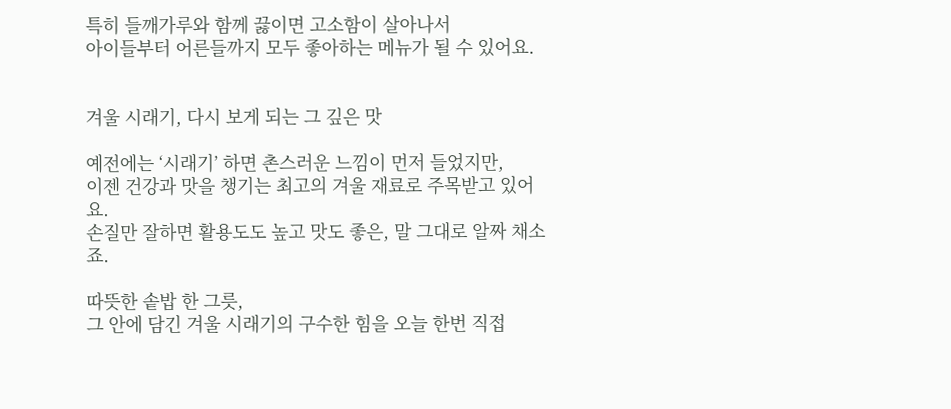특히 들깨가루와 함께 끓이면 고소함이 살아나서
아이들부터 어른들까지 모두 좋아하는 메뉴가 될 수 있어요.


겨울 시래기, 다시 보게 되는 그 깊은 맛

예전에는 ‘시래기’ 하면 촌스러운 느낌이 먼저 들었지만,
이젠 건강과 맛을 챙기는 최고의 겨울 재료로 주목받고 있어요.
손질만 잘하면 활용도도 높고 맛도 좋은, 말 그대로 알짜 채소죠.

따뜻한 솥밥 한 그릇,
그 안에 담긴 겨울 시래기의 구수한 힘을 오늘 한번 직접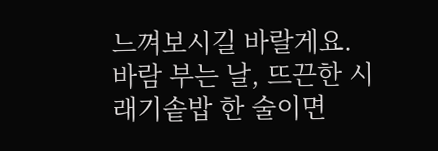느껴보시길 바랄게요.
바람 부는 날, 뜨끈한 시래기솥밥 한 술이면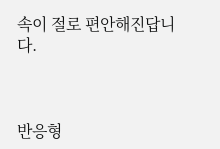속이 절로 편안해진답니다.



반응형